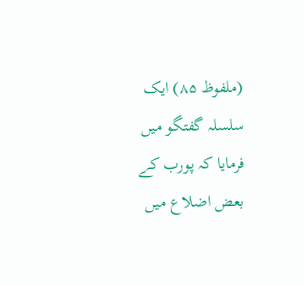(ملفوظ ۸۵) ایک سلسلہ گفتگو میں فرمایا کہ پورب کے بعض اضلاع میں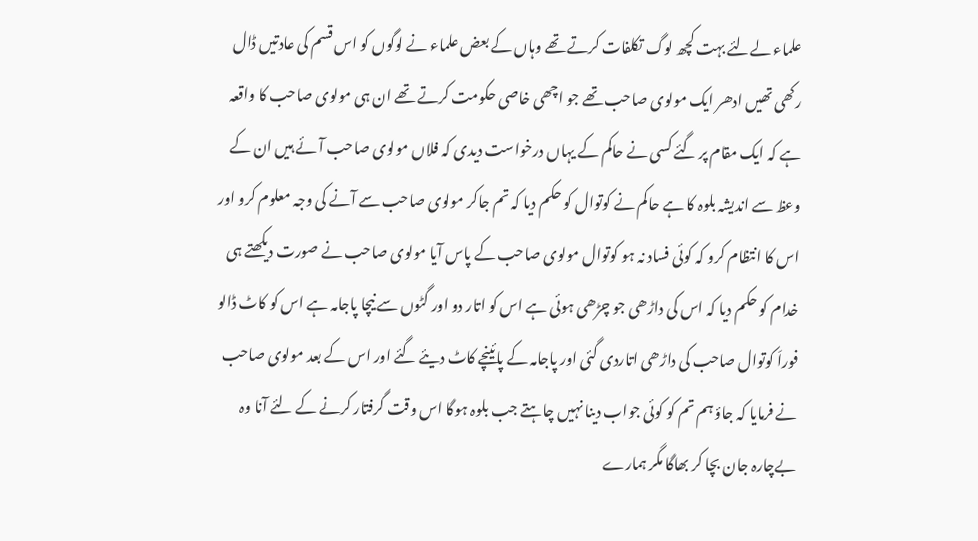علماء لےلئے بہت کچھ لوگ تکلفات کرتے تھے وہاں کے بعض علماء نے لوگوں کو اس قسم کی عادتیں ڈال رکھی تھیں ادھر ایک مولوی صاحب تھے جو اچھی خاصی حکومت کرتے تھے ان ہی مولوی صاحب کا واقعہ ہے کہ ایک مقام پر گئے کسی نے حاکم کے یہاں درخواست دیدی کہ فلاں مولوی صاحب آئے ہیں ان کے وعظ سے اندیشہ بلوہ کا ہے حاکم نے کوتوال کو حکم دیا کہ تم جاکر مولوی صاحب سے آنے کی وجہ معلوم کرو اور اس کا انتظام کرو کہ کوئی فساد نہ ہو کوتوال مولوی صاحب کے پاس آیا مولوی صاحب نے صورت دیکھتے ہی خدام کو حکم دیا کہ اس کی داڑھی جو چڑھی ہوئی ہے اس کو اتار دو اور گٹوں سے نیچا پاجامہ ہے اس کو کاٹ ڈالو فوراَ کوتوال صاحب کی داڑھی اتاردی گئی اور پاجامہ کے پائینچے کاٹ دیئے گئے اور اس کے بعد مولوی صاحب نے فرمایا کہ جاؤ ہم تم کو کوئی جواب دینا نہیں چاہتے جب بلوہ ہوگا اس وقت گرفتار کرنے کے لئے آنا وہ بےچارہ جان بچا کر بھاگا مگر ہمارے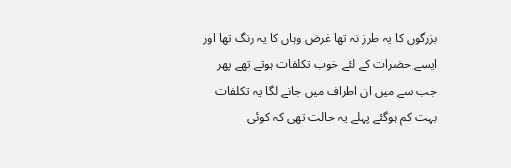بزرگوں کا یہ طرز نہ تھا غرض وہاں کا یہ رنگ تھا اور ایسے حضرات کے لئے خوب تکلفات ہوتے تھے پھر جب سے میں ان اطراف میں جانے لگا یہ تکلفات بہت کم ہوگئے پہلے یہ حالت تھی کہ کوئی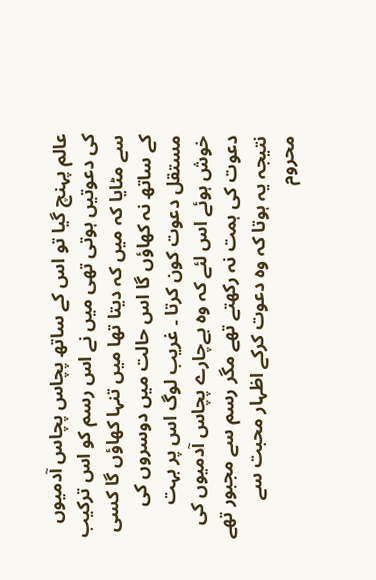عالم پہنچ گیا تو اس کے ساتھ پچاس پچاس آدمیوں کی دعوتیں ہوتی تھی میں نے اس رسم کو اس ترکیب سے مٹایا کہ میں کہ دیتا تھا میں تنہا کھاؤں گا کسی کے ساتھ نہ کھاؤں گا اس حالت میں دوسروں کی مستقل دعوت کون کرتا ۔ غریب لوگ اس پر بہت خوش ہوئے اس لئے کہ وہ بےچارے پچاس آدمیوں کی دعوت کی ہمت نہ رکھتے تھے مگر رسم سے مجبور تھے نتیجہ یہ ہوتا کہ وہ دعوت کرکے اظہار محبت سے محروم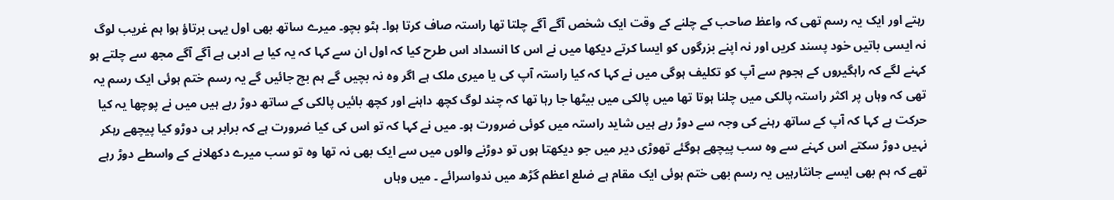رہتے اور ایک یہ رسم تھی کہ واعظ صاحب کے چلنے کے وقت ایک شخص آگے آگے چلتا تھا راستہ صاف کرتا ہوا۔ ہٹو بچو۔ میرے ساتھ بھی اول یہی برتاؤ ہوا ہم غریب لوگ نہ ایسی باتیں خود پسند کریں اور نہ اپنے بزرگوں کو ایسا کرتے دیکھا میں نے اس کا انسداد اس طرح کیا کہ اول ان سے کہا کہ یہ کیا بے ادبی ہے آگے آگے مجھ سے چلتے ہو کہنے لگے کہ راہگیروں کے ہجوم سے آپ کو تکلیف ہوگی میں نے کہا کہ کیا راستہ آپ کی یا میری ملک ہے اگر وہ نہ بچیں گے ہم بچ جائیں گے یہ رسم ختم ہوئی ایک رسم یہ تھی کہ وہاں پر اکثر راستہ پالکی میں چلنا ہوتا تھا میں پالکی میں بیٹھا جا رہا تھا کہ چند لوگ کچھ داہنے اور کچھ بائیں پالکی کے ساتھ دوڑ رہے ہیں میں نے پوچھا یہ کیا حرکت ہے کہا کہ آپ کے ساتھ رہنے کی وجہ سے دوڑ رہے ہیں شاید راستہ میں کوئی ضرورت ہو۔ میں نے کہا کہ تو اس کی کیا ضرورت ہے کہ برابر ہی دوڑو کیا پیچھے رہکر نہیں دوڑ سکتے اس کہنے سے وہ سب پیچھے ہوگئے تھوڑی دیر میں جو دیکھتا ہوں تو دوڑنے والوں میں سے ایک بھی نہ تھا وہ تو سب میرے دکھلانے کے واسطے دوڑ رہے تھے کہ ہم بھی ایسے جانثارہیں یہ رسم بھی ختم ہوئی ایک مقام ہے ضلع اعظم گڑھ میں ندواسرائے ۔ میں وہاں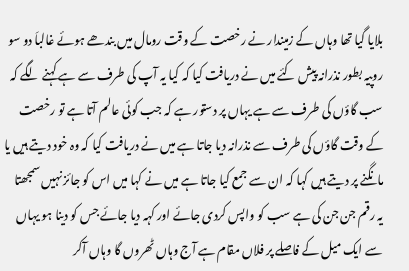بلایا گیا تھا وہاں کے زمیندار نے رخصت کے وقت رومال میں بندھے ہوئے غالباَ دو سو روپیہ بطور نذرانہ پیش کئے میں نے دریافت کیا کہ کیا یہ آپ کی طرف سے ہے کہنے لگے کہ سب گاؤں کی طرف سے ہے یہاں پر دستور ہے کہ جب کوئی عالم آتا ہے تو رخصت کے وقت گاؤں کی طرف سے نذرانہ دیا جاتا ہے میں نے دریافت کیا کہ وہ خود دیتے ہیں یا مانگنے پر دیتے ہیں کہا کہ ان سے جمع کیا جاتا ہے میں نے کہا میں اس کو جائز نہیں سمجھتا یہ رقم جن جن کی ہے سب کو واپس کردی جائے اور کہہ دیا جائے جس کو دینا ہو یہاں سے ایک میل کے فاصلے پر فلاں مقام ہے آج وہاں ٹھروں گا وہاں آکر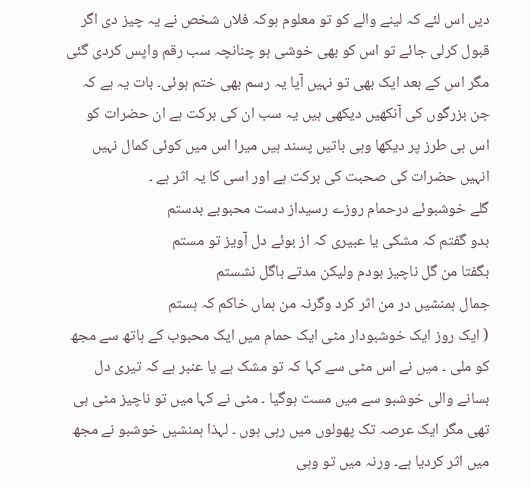دیں اس لئے کہ لینے والے کو تو معلوم ہوکہ فلاں شخص نے یہ چیز دی اگر قبول کرلی جائے تو اس کو بھی خوشی ہو چنانچہ سب رقم واپس کردی گئی مگر اس کے بعد ایک بھی تو نہیں آیا یہ رسم بھی ختم ہوئی۔ بات یہ ہے کہ جن بزرگوں کی آنکھیں دیکھی ہیں یہ سب ان کی برکت ہے ان حضرات کو اس ہی طرز پر دیکھا وہی باتیں پسند ہیں میرا اس میں کوئی کمال نہیں انہیں حضرات کی صحبت کی برکت ہے اور اسی کا یہ اثر ہے ۔
گلے خوشبوئے درحمام روزے رسیداز دست محبوبے بدستم
بدو گفتم کہ مشکی یا عبیری کہ از بوئے دل آویز تو مستم
بگفتا من گل ناچیز بودم ولیکن مدتے باگل نشستم
جمال ہمنشیں در من اثر کرد وگرنہ من ہماں خاکم کہ ہستم
( ایک روز ایک خوشبودار مٹی ایک حمام میں ایک محبوب کے ہاتھ سے مجھ کو ملی ۔ میں نے اس مٹی سے کہا کہ تو مشک ہے یا عنبر ہے کہ تیری دل بسانے والی خوشبو سے میں مست ہوگیا ۔ مٹی نے کہا میں تو ناچیز مٹی ہی تھی مگر ایک عرصہ تک پھولوں میں رہی ہوں ۔ لہذا ہمنشیں خوشبو نے مجھ میں اثر کردیا ہے۔ ورنہ میں تو وہی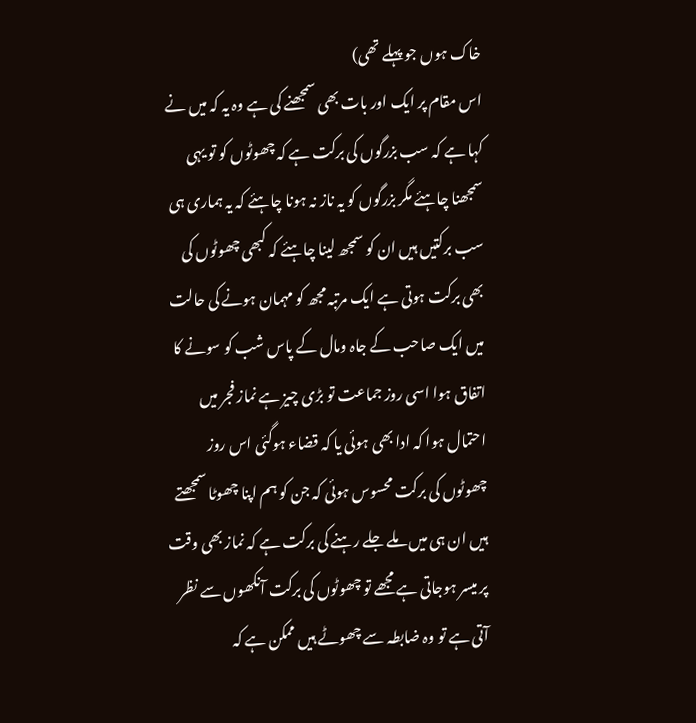خاک ہوں جو پہلے تھی)
اس مقام پر ایک اور بات بھی سمجھنے کی ہے وہ یہ کہ میں نے کہا ہے کہ سب بزرگوں کی برکت ہے کہ چھوٹوں کو تو یہی سمجھنا چاہئے مگر بزرگوں کو یہ ناز نہ ہونا چاہئے کہ یہ ہماری ہی سب برکتیں ہیں ان کو سمجھ لینا چاہئے کہ کبھی چھوٹوں کی بھی برکت ہوتی ہے ایک مرتبہ مجھ کو مہمان ہونے کی حالت میں ایک صاحب کے جاہ ومال کے پاس شب کو سونے کا اتفاق ہوا اسی روز جماعت تو بڑی چیز ہے نماز فجر میں احتمال ہوا کہ ادا بھی ہوئی یا کہ قضاء ہوگئی اس روز چھوٹوں کی برکت محسوس ہوئی کہ جن کو ہم اپنا چھوٹا سمجھتے ہیں ان ہی میں ملے جلے رہنے کی برکت ہے کہ نماز بھی وقت پر میسر ہوجاتی ہے مجھے تو چھوٹوں کی برکت آنکھوں سے نظر آتی ہے تو وہ ضابطہ سے چھوٹے ہیں ممکن ہے کہ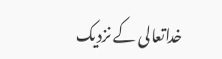خداتعالی کے نزدیک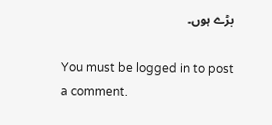بڑے ہوں۔

You must be logged in to post a comment.